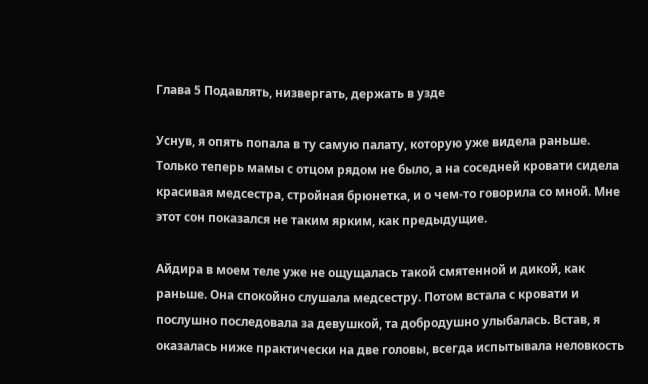Глава 5 Подавлять, низвергать, держать в узде

Уснув, я опять попала в ту самую палату, которую уже видела раньше. Только теперь мамы с отцом рядом не было, а на соседней кровати сидела красивая медсестра, стройная брюнетка, и о чем-то говорила со мной. Мне этот сон показался не таким ярким, как предыдущие.

Айдира в моем теле уже не ощущалась такой смятенной и дикой, как раньше. Она спокойно слушала медсестру. Потом встала с кровати и послушно последовала за девушкой, та добродушно улыбалась. Встав, я оказалась ниже практически на две головы, всегда испытывала неловкость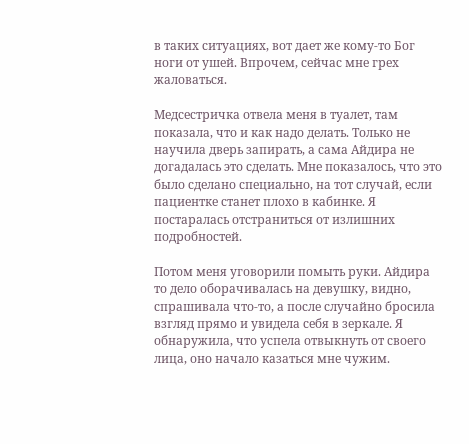в таких ситуациях, вот дает же кому-то Бог ноги от ушей. Впрочем, сейчас мне грех жаловаться.

Медсестричка отвела меня в туалет, там показала, что и как надо делать. Только не научила дверь запирать, а сама Айдира не догадалась это сделать. Мне показалось, что это было сделано специально, на тот случай, если пациентке станет плохо в кабинке. Я постаралась отстраниться от излишних подробностей.

Потом меня уговорили помыть руки. Айдира то дело оборачивалась на девушку, видно, спрашивала что-то, а после случайно бросила взгляд прямо и увидела себя в зеркале. Я обнаружила, что успела отвыкнуть от своего лица, оно начало казаться мне чужим.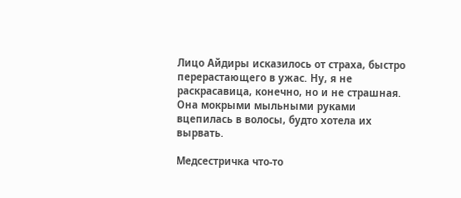Лицо Айдиры исказилось от страха, быстро перерастающего в ужас. Ну, я не раскрасавица, конечно, но и не страшная. Она мокрыми мыльными руками вцепилась в волосы, будто хотела их вырвать.

Медсестричка что-то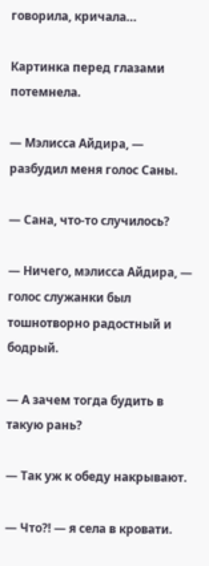говорила, кричала…

Картинка перед глазами потемнела.

— Мэлисса Айдира, — разбудил меня голос Саны.

— Сана, что-то случилось?

— Ничего, мэлисса Айдира, — голос служанки был тошнотворно радостный и бодрый.

— А зачем тогда будить в такую рань?

— Так уж к обеду накрывают.

— Что⁈ — я села в кровати.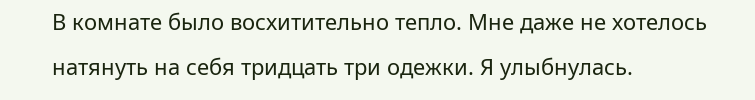В комнате было восхитительно тепло. Мне даже не хотелось натянуть на себя тридцать три одежки. Я улыбнулась.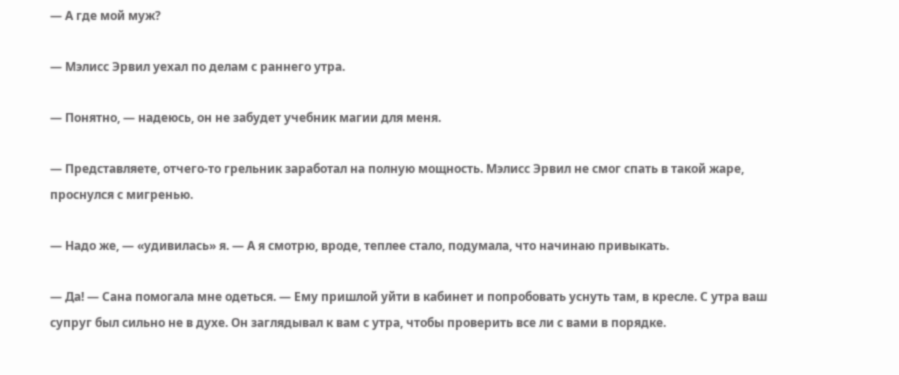— А где мой муж?

— Мэлисс Эрвил уехал по делам с раннего утра.

— Понятно, — надеюсь, он не забудет учебник магии для меня.

— Представляете, отчего-то грельник заработал на полную мощность. Мэлисс Эрвил не смог спать в такой жаре, проснулся с мигренью.

— Надо же, — «удивилась» я. — А я смотрю, вроде, теплее стало, подумала, что начинаю привыкать.

— Да! — Сана помогала мне одеться. — Ему пришлой уйти в кабинет и попробовать уснуть там, в кресле. С утра ваш супруг был сильно не в духе. Он заглядывал к вам с утра, чтобы проверить все ли с вами в порядке.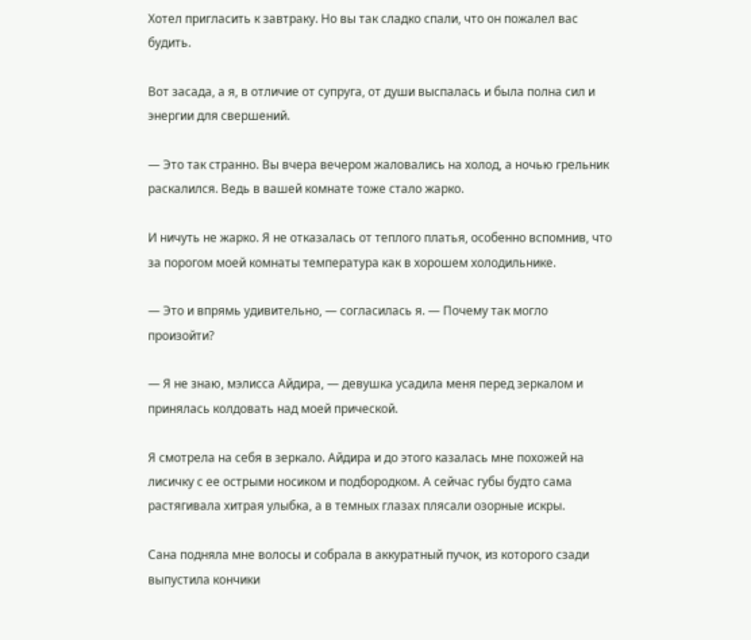Хотел пригласить к завтраку. Но вы так сладко спали, что он пожалел вас будить.

Вот засада, а я, в отличие от супруга, от души выспалась и была полна сил и энергии для свершений.

— Это так странно. Вы вчера вечером жаловались на холод, а ночью грельник раскалился. Ведь в вашей комнате тоже стало жарко.

И ничуть не жарко. Я не отказалась от теплого платья, особенно вспомнив, что за порогом моей комнаты температура как в хорошем холодильнике.

— Это и впрямь удивительно, — согласилась я. — Почему так могло произойти?

— Я не знаю, мэлисса Айдира, — девушка усадила меня перед зеркалом и принялась колдовать над моей прической.

Я смотрела на себя в зеркало. Айдира и до этого казалась мне похожей на лисичку с ее острыми носиком и подбородком. А сейчас губы будто сама растягивала хитрая улыбка, а в темных глазах плясали озорные искры.

Сана подняла мне волосы и собрала в аккуратный пучок, из которого сзади выпустила кончики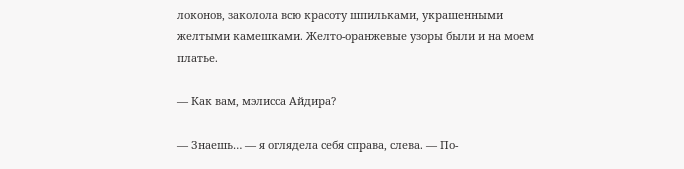локонов, заколола всю красоту шпильками, украшенными желтыми камешками. Желто-оранжевые узоры были и на моем платье.

— Как вам, мэлисса Айдира?

— Знаешь… — я оглядела себя справа, слева. — По-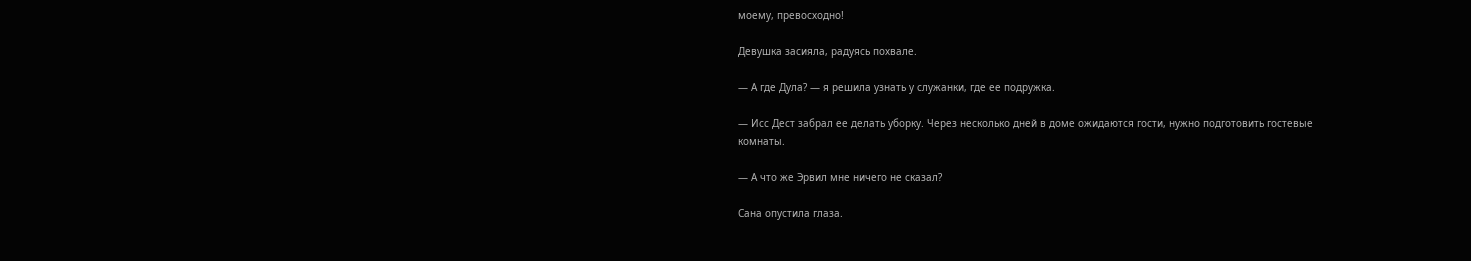моему, превосходно!

Девушка засияла, радуясь похвале.

— А где Дула? — я решила узнать у служанки, где ее подружка.

— Исс Дест забрал ее делать уборку. Через несколько дней в доме ожидаются гости, нужно подготовить гостевые комнаты.

— А что же Эрвил мне ничего не сказал?

Сана опустила глаза.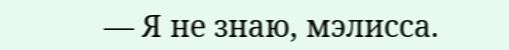— Я не знаю, мэлисса.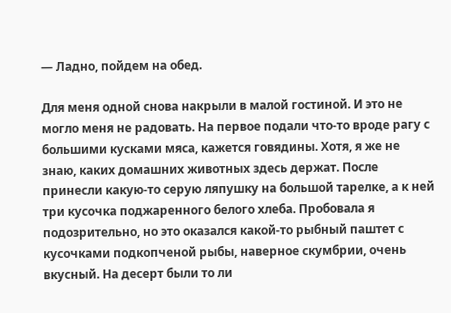— Ладно, пойдем на обед.

Для меня одной снова накрыли в малой гостиной. И это не могло меня не радовать. На первое подали что-то вроде рагу с большими кусками мяса, кажется говядины. Хотя, я же не знаю, каких домашних животных здесь держат. После принесли какую-то серую ляпушку на большой тарелке, а к ней три кусочка поджаренного белого хлеба. Пробовала я подозрительно, но это оказался какой-то рыбный паштет с кусочками подкопченой рыбы, наверное скумбрии, очень вкусный. На десерт были то ли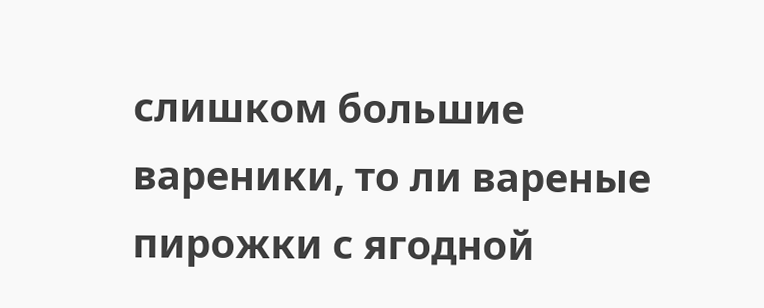слишком большие вареники, то ли вареные пирожки с ягодной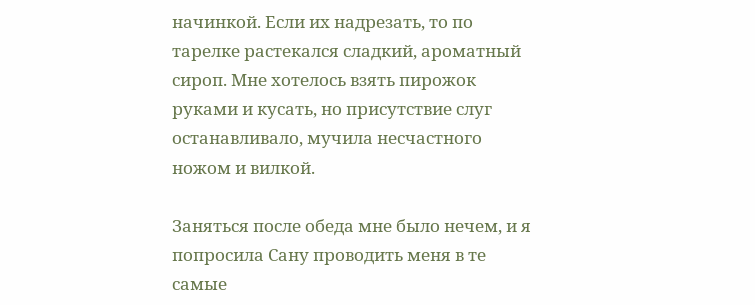начинкой. Если их надрезать, то по тарелке растекался сладкий, ароматный сироп. Мне хотелось взять пирожок руками и кусать, но присутствие слуг останавливало, мучила несчастного ножом и вилкой.

Заняться после обеда мне было нечем, и я попросила Сану проводить меня в те самые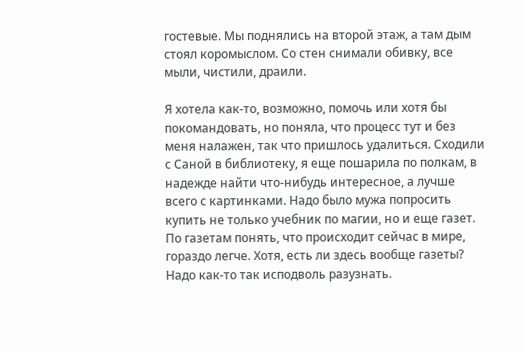гостевые. Мы поднялись на второй этаж, а там дым стоял коромыслом. Со стен снимали обивку, все мыли, чистили, драили.

Я хотела как-то, возможно, помочь или хотя бы покомандовать, но поняла, что процесс тут и без меня налажен, так что пришлось удалиться. Сходили с Саной в библиотеку, я еще пошарила по полкам, в надежде найти что-нибудь интересное, а лучше всего с картинками. Надо было мужа попросить купить не только учебник по магии, но и еще газет. По газетам понять, что происходит сейчас в мире, гораздо легче. Хотя, есть ли здесь вообще газеты? Надо как-то так исподволь разузнать.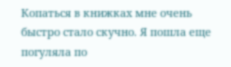Копаться в книжках мне очень быстро стало скучно. Я пошла еще погуляла по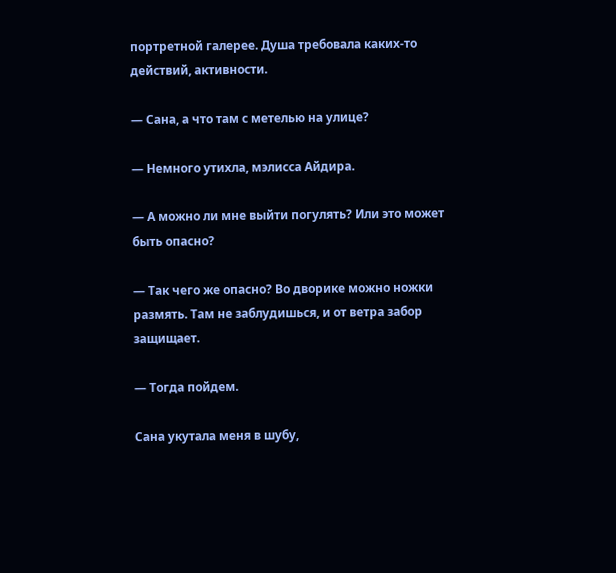портретной галерее. Душа требовала каких-то действий, активности.

— Сана, а что там с метелью на улице?

— Немного утихла, мэлисса Айдира.

— А можно ли мне выйти погулять? Или это может быть опасно?

— Так чего же опасно? Во дворике можно ножки размять. Там не заблудишься, и от ветра забор защищает.

— Тогда пойдем.

Сана укутала меня в шубу,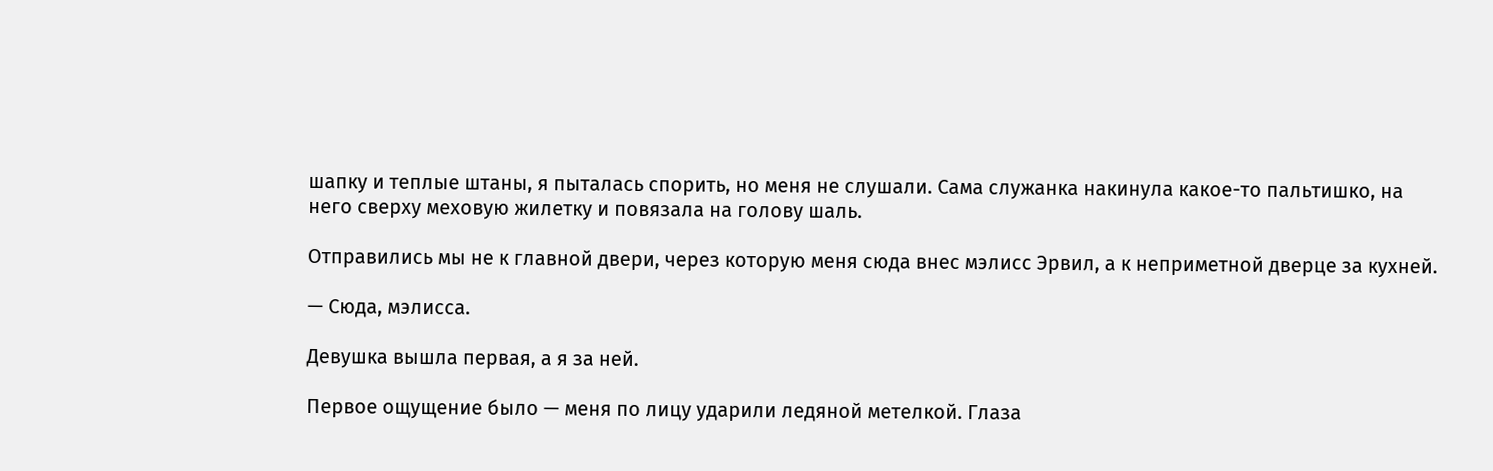шапку и теплые штаны, я пыталась спорить, но меня не слушали. Сама служанка накинула какое-то пальтишко, на него сверху меховую жилетку и повязала на голову шаль.

Отправились мы не к главной двери, через которую меня сюда внес мэлисс Эрвил, а к неприметной дверце за кухней.

— Сюда, мэлисса.

Девушка вышла первая, а я за ней.

Первое ощущение было — меня по лицу ударили ледяной метелкой. Глаза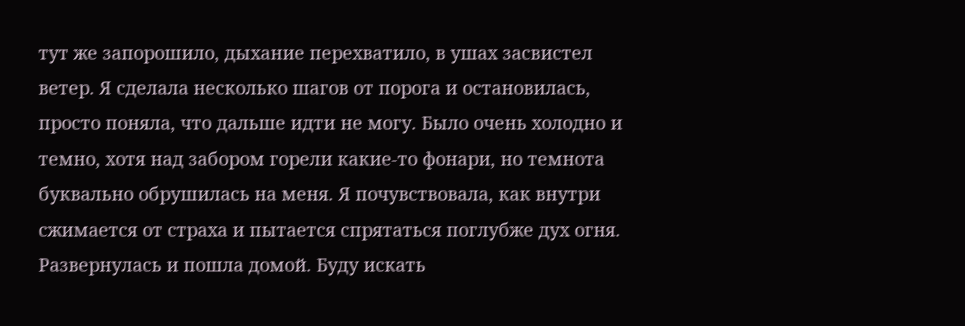тут же запорошило, дыхание перехватило, в ушах засвистел ветер. Я сделала несколько шагов от порога и остановилась, просто поняла, что дальше идти не могу. Было очень холодно и темно, хотя над забором горели какие-то фонари, но темнота буквально обрушилась на меня. Я почувствовала, как внутри сжимается от страха и пытается спрятаться поглубже дух огня. Развернулась и пошла домой. Буду искать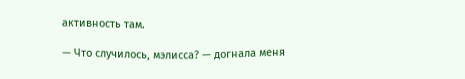активность там.

— Что случилось, мэлисса? — догнала меня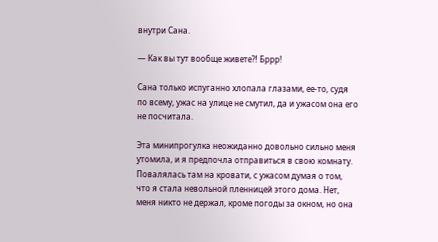внутри Сана.

— Как вы тут вообще живете⁈ Бррр!

Сана только испуганно хлопала глазами, ее-то, судя по всему, ужас на улице не смутил, да и ужасом она его не посчитала.

Эта минипрогулка неожиданно довольно сильно меня утомила, и я предпочла отправиться в свою комнату. Повалялась там на кровати, с ужасом думая о том, что я стала невольной пленницей этого дома. Нет, меня никто не держал, кроме погоды за окном, но она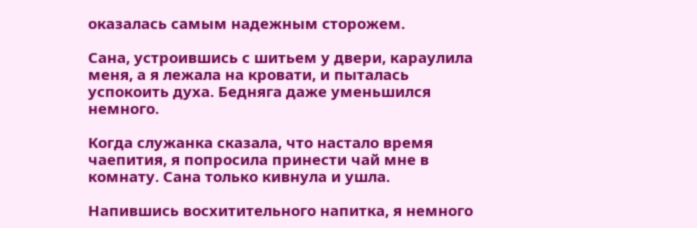оказалась самым надежным сторожем.

Сана, устроившись с шитьем у двери, караулила меня, а я лежала на кровати, и пыталась успокоить духа. Бедняга даже уменьшился немного.

Когда служанка сказала, что настало время чаепития, я попросила принести чай мне в комнату. Сана только кивнула и ушла.

Напившись восхитительного напитка, я немного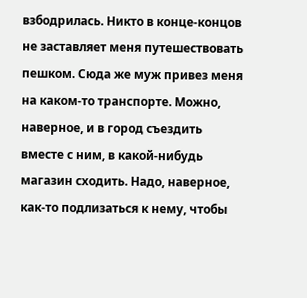взбодрилась. Никто в конце-концов не заставляет меня путешествовать пешком. Сюда же муж привез меня на каком-то транспорте. Можно, наверное, и в город съездить вместе с ним, в какой-нибудь магазин сходить. Надо, наверное, как-то подлизаться к нему, чтобы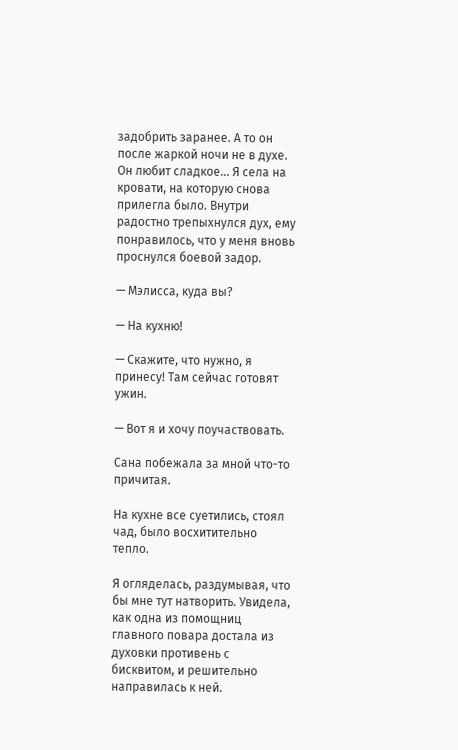задобрить заранее. А то он после жаркой ночи не в духе. Он любит сладкое… Я села на кровати, на которую снова прилегла было. Внутри радостно трепыхнулся дух, ему понравилось, что у меня вновь проснулся боевой задор.

— Мэлисса, куда вы?

— На кухню!

— Скажите, что нужно, я принесу! Там сейчас готовят ужин.

— Вот я и хочу поучаствовать.

Сана побежала за мной что-то причитая.

На кухне все суетились, стоял чад, было восхитительно тепло.

Я огляделась, раздумывая, что бы мне тут натворить. Увидела, как одна из помощниц главного повара достала из духовки противень с бисквитом, и решительно направилась к ней.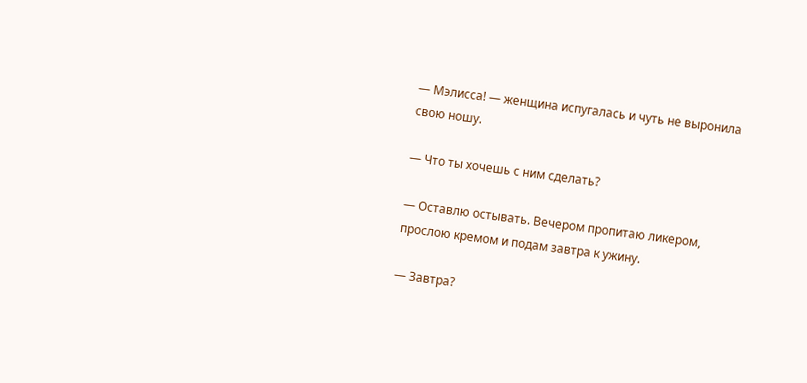— Мэлисса! — женщина испугалась и чуть не выронила свою ношу.

— Что ты хочешь с ним сделать?

— Оставлю остывать. Вечером пропитаю ликером, прослою кремом и подам завтра к ужину.

— Завтра?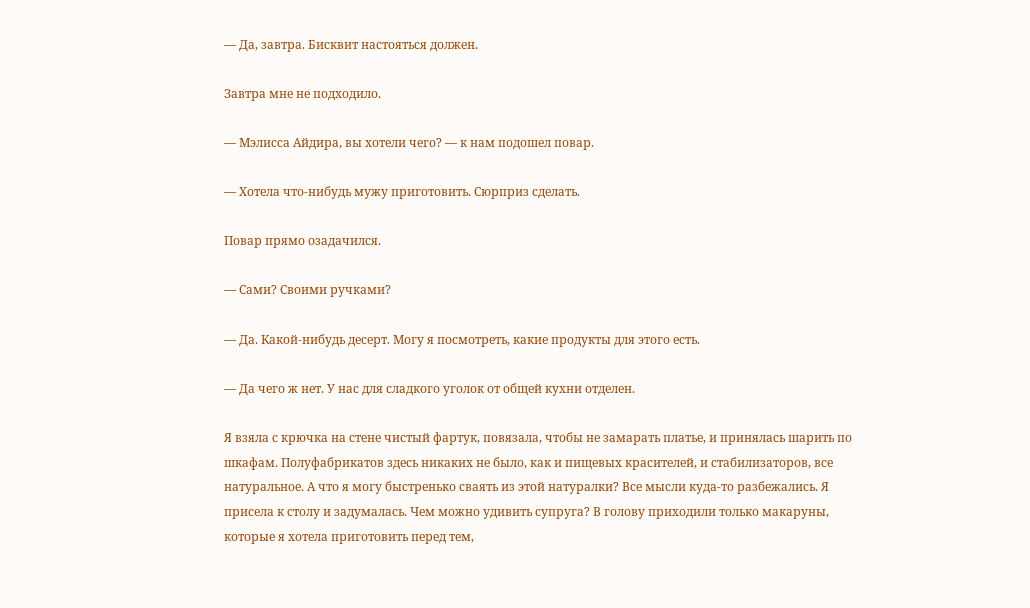— Да, завтра. Бисквит настояться должен.

Завтра мне не подходило.

— Мэлисса Айдира, вы хотели чего? — к нам подошел повар.

— Хотела что-нибудь мужу приготовить. Сюрприз сделать.

Повар прямо озадачился.

— Сами? Своими ручками?

— Да. Какой-нибудь десерт. Могу я посмотреть, какие продукты для этого есть.

— Да чего ж нет. У нас для сладкого уголок от общей кухни отделен.

Я взяла с крючка на стене чистый фартук, повязала, чтобы не замарать платье, и принялась шарить по шкафам. Полуфабрикатов здесь никаких не было, как и пищевых красителей, и стабилизаторов, все натуральное. А что я могу быстренько сваять из этой натуралки? Все мысли куда-то разбежались. Я присела к столу и задумалась. Чем можно удивить супруга? В голову приходили только макаруны, которые я хотела приготовить перед тем,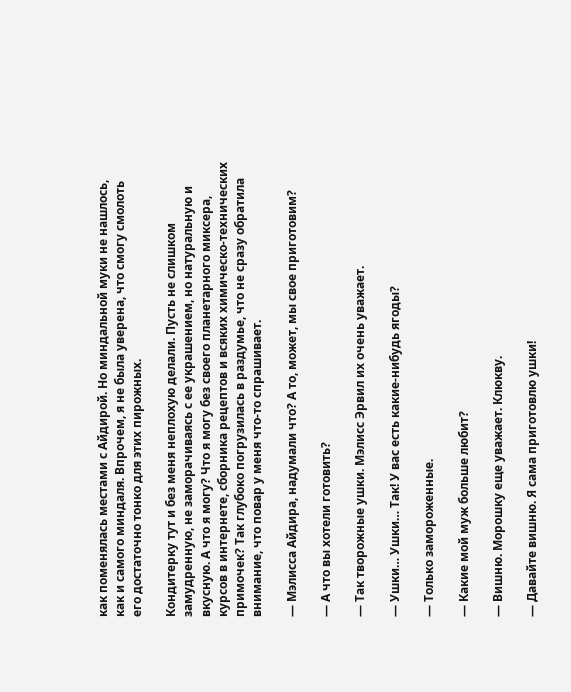как поменялась местами с Айдирой. Но миндальной муки не нашлось, как и самого миндаля. Впрочем, я не была уверена, что смогу смолоть его достаточно тонко для этих пирожных.

Кондитерку тут и без меня неплохую делали. Пусть не слишком замудренную, не заморачиваясь с ее украшением, но натуральную и вкусную. А что я могу? Что я могу без своего планетарного миксера, курсов в интернете, сборника рецептов и всяких химическо-технических примочек? Так глубоко погрузилась в раздумье, что не сразу обратила внимание, что повар у меня что-то спрашивает.

— Мэлисса Айдира, надумали что? А то, может, мы свое приготовим?

— А что вы хотели готовить?

— Так творожные ушки. Мэлисс Эрвил их очень уважает.

— Ушки… Ушки… Так! У вас есть какие-нибудь ягоды?

— Только замороженные.

— Какие мой муж больше любит?

— Вишню. Морошку еще уважает. Клюкву.

— Давайте вишню. Я сама приготовлю ушки!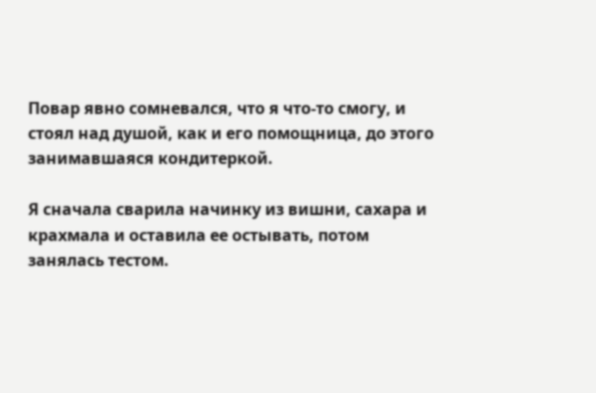Повар явно сомневался, что я что-то смогу, и стоял над душой, как и его помощница, до этого занимавшаяся кондитеркой.

Я сначала сварила начинку из вишни, сахара и крахмала и оставила ее остывать, потом занялась тестом.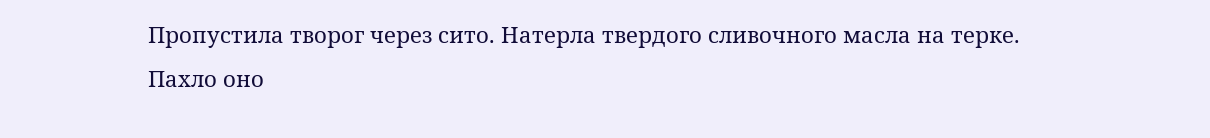Пропустила творог через сито. Натерла твердого сливочного масла на терке. Пахло оно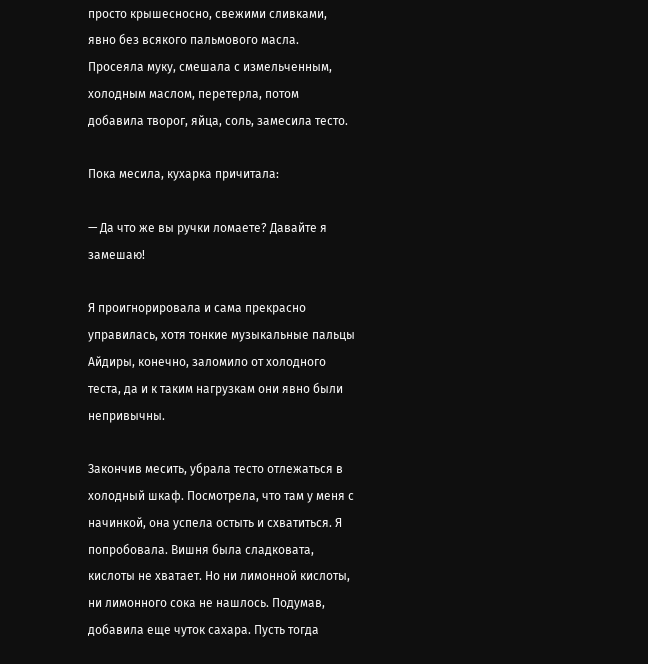просто крышесносно, свежими сливками, явно без всякого пальмового масла. Просеяла муку, смешала с измельченным, холодным маслом, перетерла, потом добавила творог, яйца, соль, замесила тесто.

Пока месила, кухарка причитала:

— Да что же вы ручки ломаете? Давайте я замешаю!

Я проигнорировала и сама прекрасно управилась, хотя тонкие музыкальные пальцы Айдиры, конечно, заломило от холодного теста, да и к таким нагрузкам они явно были непривычны.

Закончив месить, убрала тесто отлежаться в холодный шкаф. Посмотрела, что там у меня с начинкой, она успела остыть и схватиться. Я попробовала. Вишня была сладковата, кислоты не хватает. Но ни лимонной кислоты, ни лимонного сока не нашлось. Подумав, добавила еще чуток сахара. Пусть тогда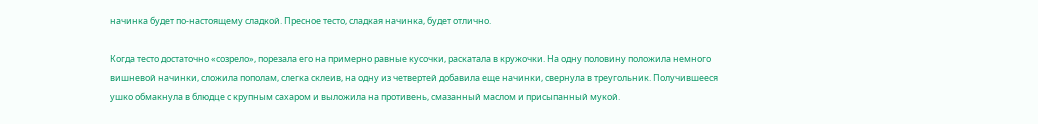начинка будет по-настоящему сладкой. Пресное тесто, сладкая начинка, будет отлично.

Когда тесто достаточно «созрело», порезала его на примерно равные кусочки, раскатала в кружочки. На одну половину положила немного вишневой начинки, сложила пополам, слегка склеив, на одну из четвертей добавила еще начинки, свернула в треугольник. Получившееся ушко обмакнула в блюдце с крупным сахаром и выложила на противень, смазанный маслом и присыпанный мукой.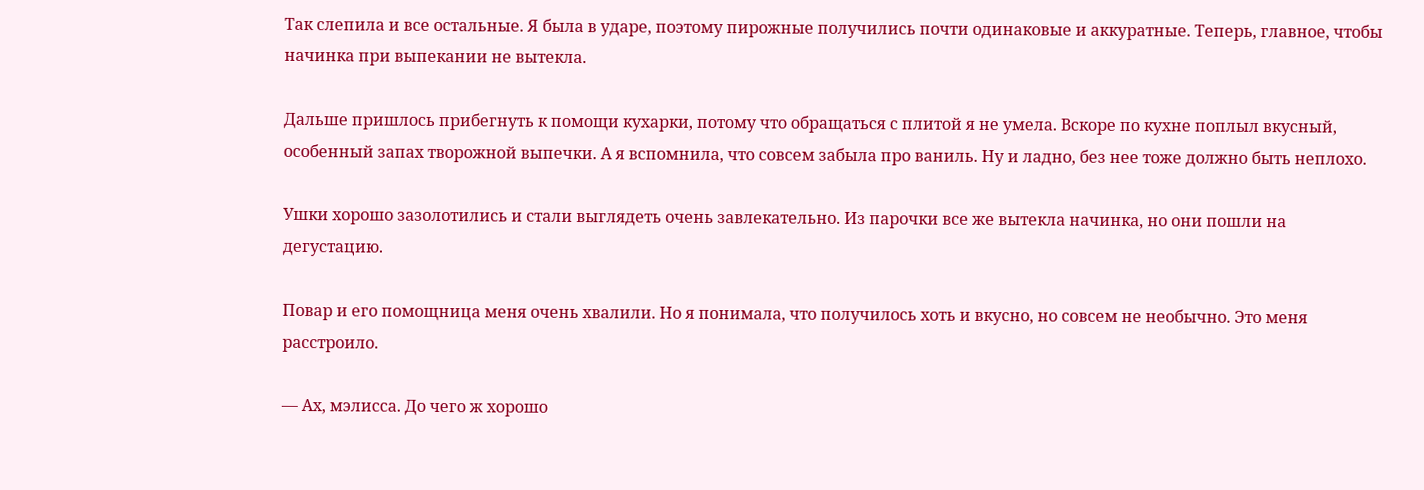Так слепила и все остальные. Я была в ударе, поэтому пирожные получились почти одинаковые и аккуратные. Теперь, главное, чтобы начинка при выпекании не вытекла.

Дальше пришлось прибегнуть к помощи кухарки, потому что обращаться с плитой я не умела. Вскоре по кухне поплыл вкусный, особенный запах творожной выпечки. А я вспомнила, что совсем забыла про ваниль. Ну и ладно, без нее тоже должно быть неплохо.

Ушки хорошо зазолотились и стали выглядеть очень завлекательно. Из парочки все же вытекла начинка, но они пошли на дегустацию.

Повар и его помощница меня очень хвалили. Но я понимала, что получилось хоть и вкусно, но совсем не необычно. Это меня расстроило.

— Ах, мэлисса. До чего ж хорошо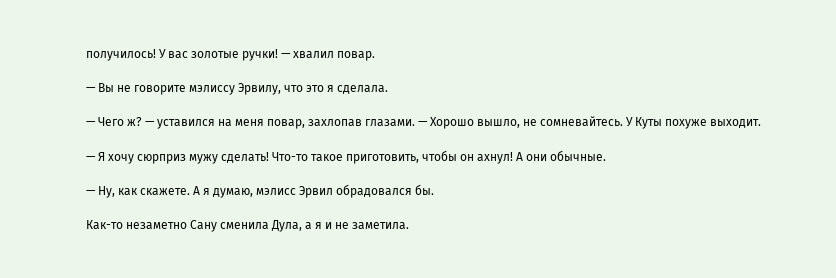получилось! У вас золотые ручки! — хвалил повар.

— Вы не говорите мэлиссу Эрвилу, что это я сделала.

— Чего ж? — уставился на меня повар, захлопав глазами. — Хорошо вышло, не сомневайтесь. У Куты похуже выходит.

— Я хочу сюрприз мужу сделать! Что-то такое приготовить, чтобы он ахнул! А они обычные.

— Ну, как скажете. А я думаю, мэлисс Эрвил обрадовался бы.

Как-то незаметно Сану сменила Дула, а я и не заметила.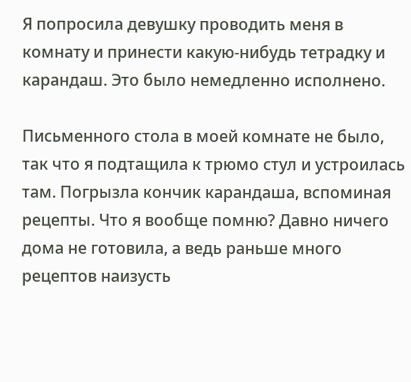Я попросила девушку проводить меня в комнату и принести какую-нибудь тетрадку и карандаш. Это было немедленно исполнено.

Письменного стола в моей комнате не было, так что я подтащила к трюмо стул и устроилась там. Погрызла кончик карандаша, вспоминая рецепты. Что я вообще помню? Давно ничего дома не готовила, а ведь раньше много рецептов наизусть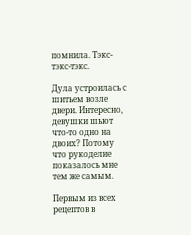помнила. Тэкс-тэкс-тэкс.

Дула устроилась с шитьем возле двери. Интересно, девушки шьют что-то одно на двоих? Потому что рукоделие показалось мне тем же самым.

Первым из всех рецептов в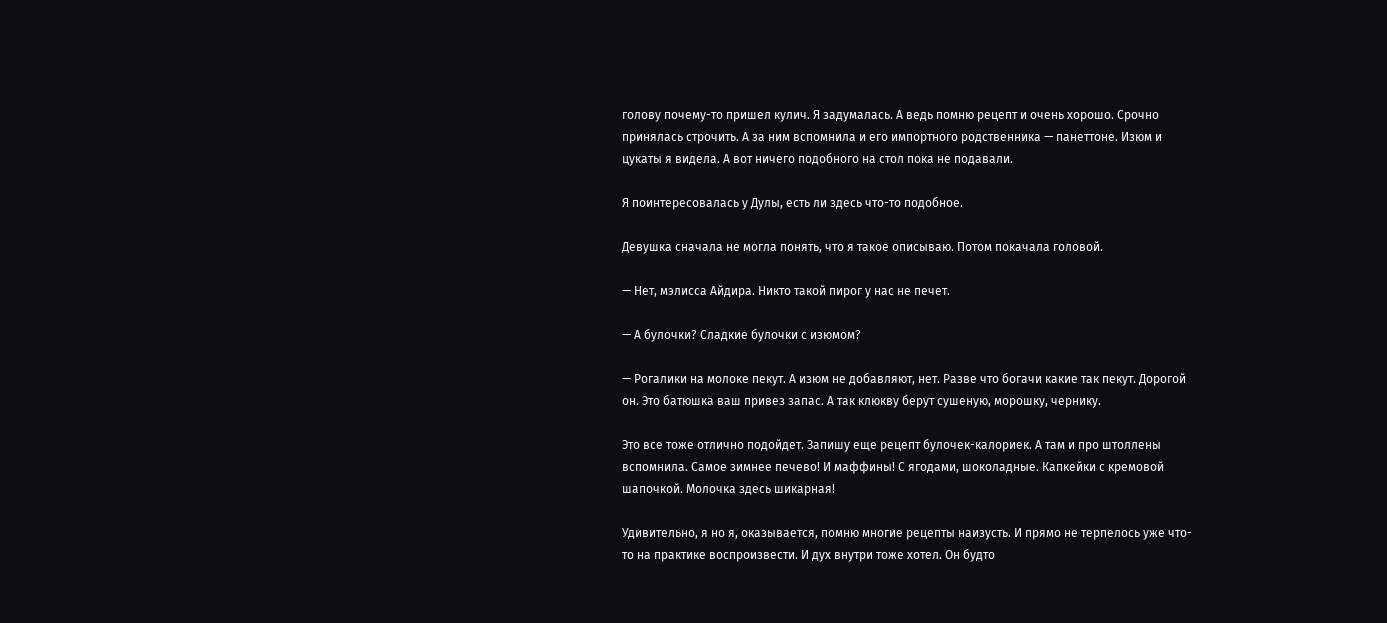голову почему-то пришел кулич. Я задумалась. А ведь помню рецепт и очень хорошо. Срочно принялась строчить. А за ним вспомнила и его импортного родственника — панеттоне. Изюм и цукаты я видела. А вот ничего подобного на стол пока не подавали.

Я поинтересовалась у Дулы, есть ли здесь что-то подобное.

Девушка сначала не могла понять, что я такое описываю. Потом покачала головой.

— Нет, мэлисса Айдира. Никто такой пирог у нас не печет.

— А булочки? Сладкие булочки с изюмом?

— Рогалики на молоке пекут. А изюм не добавляют, нет. Разве что богачи какие так пекут. Дорогой он. Это батюшка ваш привез запас. А так клюкву берут сушеную, морошку, чернику.

Это все тоже отлично подойдет. Запишу еще рецепт булочек-калориек. А там и про штоллены вспомнила. Самое зимнее печево! И маффины! С ягодами, шоколадные. Капкейки с кремовой шапочкой. Молочка здесь шикарная!

Удивительно, я но я, оказывается, помню многие рецепты наизусть. И прямо не терпелось уже что-то на практике воспроизвести. И дух внутри тоже хотел. Он будто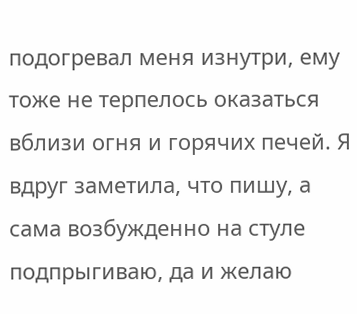подогревал меня изнутри, ему тоже не терпелось оказаться вблизи огня и горячих печей. Я вдруг заметила, что пишу, а сама возбужденно на стуле подпрыгиваю, да и желаю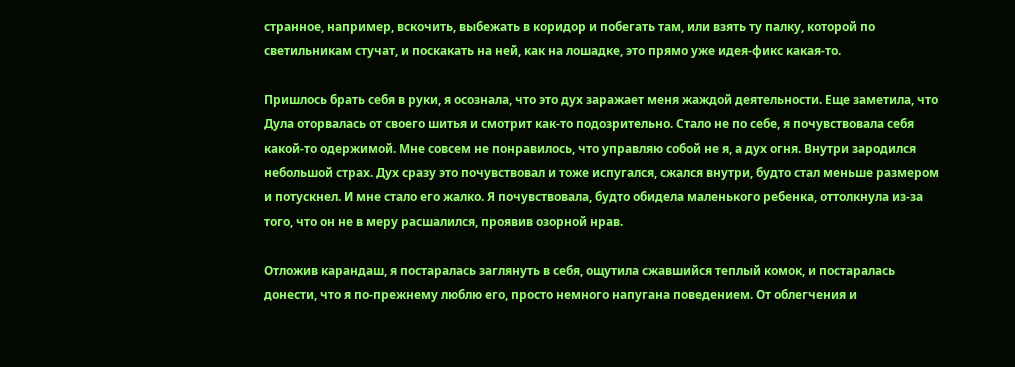странное, например, вскочить, выбежать в коридор и побегать там, или взять ту палку, которой по светильникам стучат, и поскакать на ней, как на лошадке, это прямо уже идея-фикс какая-то.

Пришлось брать себя в руки, я осознала, что это дух заражает меня жаждой деятельности. Еще заметила, что Дула оторвалась от своего шитья и смотрит как-то подозрительно. Стало не по себе, я почувствовала себя какой-то одержимой. Мне совсем не понравилось, что управляю собой не я, а дух огня. Внутри зародился небольшой страх. Дух сразу это почувствовал и тоже испугался, сжался внутри, будто стал меньше размером и потускнел. И мне стало его жалко. Я почувствовала, будто обидела маленького ребенка, оттолкнула из-за того, что он не в меру расшалился, проявив озорной нрав.

Отложив карандаш, я постаралась заглянуть в себя, ощутила сжавшийся теплый комок, и постаралась донести, что я по-прежнему люблю его, просто немного напугана поведением. От облегчения и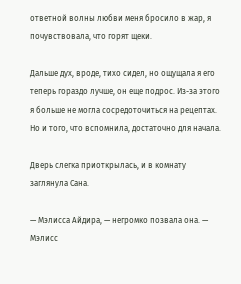ответной волны любви меня бросило в жар, я почувствовала, что горят щеки.

Дальше дух, вроде, тихо сидел, но ощущала я его теперь гораздо лучше, он еще подрос. Из-за этого я больше не могла сосредоточиться на рецептах. Но и того, что вспомнила, достаточно для начала.

Дверь слегка приоткрылась, и в комнату заглянула Сана.

— Мэлисса Айдира, — негромко позвала она. — Мэлисс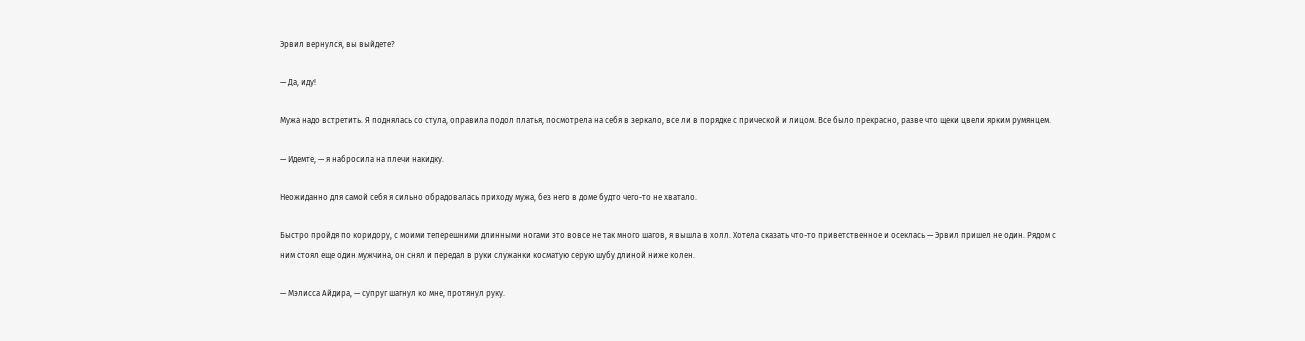Эрвил вернулся, вы выйдете?

— Да, иду!

Мужа надо встретить. Я поднялась со стула, оправила подол платья, посмотрела на себя в зеркало, все ли в порядке с прической и лицом. Все было прекрасно, разве что щеки цвели ярким румянцем.

— Идемте, — я набросила на плечи накидку.

Неожиданно для самой себя я сильно обрадовалась приходу мужа, без него в доме будто чего-то не хватало.

Быстро пройдя по коридору, с моими теперешними длинными ногами это вовсе не так много шагов, я вышла в холл. Хотела сказать что-то приветственное и осеклась — Эрвил пришел не один. Рядом с ним стоял еще один мужчина, он снял и передал в руки служанки косматую серую шубу длиной ниже колен.

— Мэлисса Айдира, — супруг шагнул ко мне, протянул руку.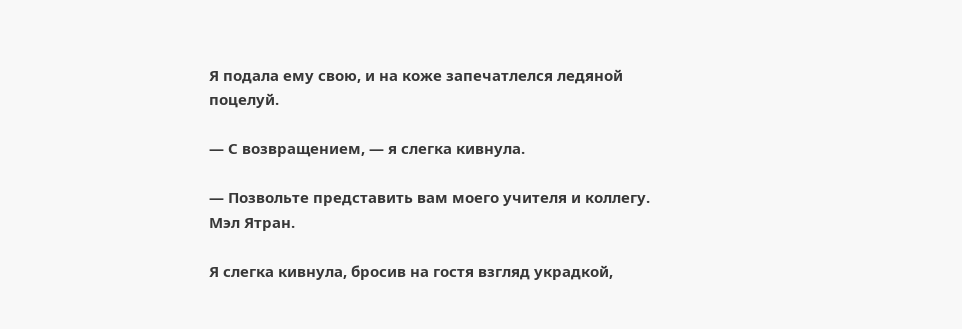Я подала ему свою, и на коже запечатлелся ледяной поцелуй.

— С возвращением, — я слегка кивнула.

— Позвольте представить вам моего учителя и коллегу. Мэл Ятран.

Я слегка кивнула, бросив на гостя взгляд украдкой,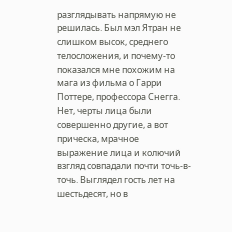разглядывать напрямую не решилась. Был мэл Ятран не слишком высок, среднего телосложения, и почему-то показался мне похожим на мага из фильма о Гарри Поттере, профессора Снегга. Нет, черты лица были совершенно другие, а вот прическа, мрачное выражение лица и колючий взгляд совпадали почти точь-в-точь. Выглядел гость лет на шестьдесят, но в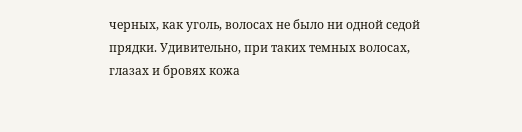черных, как уголь, волосах не было ни одной седой прядки. Удивительно, при таких темных волосах, глазах и бровях кожа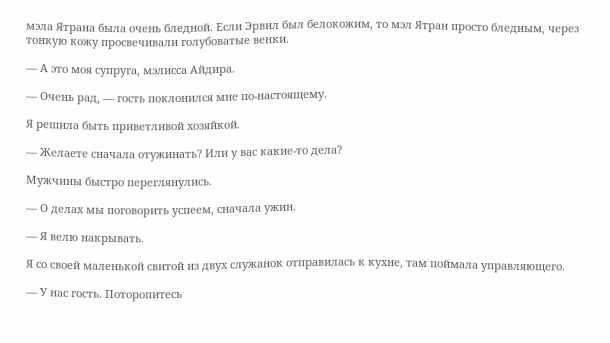мэла Ятрана была очень бледной. Если Эрвил был белокожим, то мэл Ятран просто бледным, через тонкую кожу просвечивали голубоватые венки.

— А это моя супруга, мэлисса Айдира.

— Очень рад, — гость поклонился мне по-настоящему.

Я решила быть приветливой хозяйкой.

— Желаете сначала отужинать? Или у вас какие-то дела?

Мужчины быстро переглянулись.

— О делах мы поговорить успеем, сначала ужин.

— Я велю накрывать.

Я со своей маленькой свитой из двух служанок отправилась к кухне, там поймала управляющего.

— У нас гость. Поторопитесь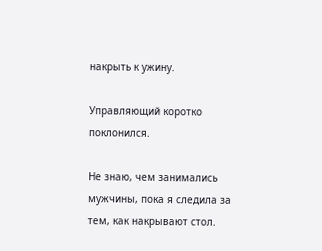накрыть к ужину.

Управляющий коротко поклонился.

Не знаю, чем занимались мужчины, пока я следила за тем, как накрывают стол.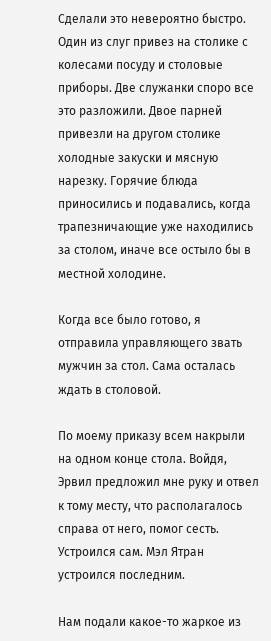Сделали это невероятно быстро. Один из слуг привез на столике с колесами посуду и столовые приборы. Две служанки споро все это разложили. Двое парней привезли на другом столике холодные закуски и мясную нарезку. Горячие блюда приносились и подавались, когда трапезничающие уже находились за столом, иначе все остыло бы в местной холодине.

Когда все было готово, я отправила управляющего звать мужчин за стол. Сама осталась ждать в столовой.

По моему приказу всем накрыли на одном конце стола. Войдя, Эрвил предложил мне руку и отвел к тому месту, что располагалось справа от него, помог сесть. Устроился сам. Мэл Ятран устроился последним.

Нам подали какое-то жаркое из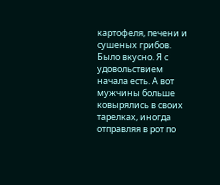картофеля, печени и сушеных грибов. Было вкусно. Я с удовольствием начала есть. А вот мужчины больше ковырялись в своих тарелках, иногда отправляя в рот по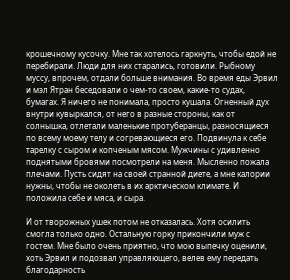крошечному кусочку. Мне так хотелось гаркнуть, чтобы едой не перебирали. Люди для них старались, готовили. Рыбному муссу, впрочем, отдали больше внимания. Во время еды Эрвил и мэл Ятран беседовали о чем-то своем, какие-то судах, бумагах. Я ничего не понимала, просто кушала. Огненный дух внутри кувыркался, от него в разные стороны, как от солнышка, отлетали маленькие протуберанцы, разносящиеся по всему моему телу и согревающиеся его. Подвинула к себе тарелку с сыром и копченым мясом. Мужчины с удивленно поднятыми бровями посмотрели на меня. Мысленно пожала плечами. Пусть сидят на своей странной диете, а мне калории нужны, чтобы не околеть в их арктическом климате. И положила себе и мяса, и сыра.

И от творожных ушек потом не отказалась. Хотя осилить смогла только одно. Остальную горку прикончили муж с гостем. Мне было очень приятно, что мою выпечку оценили, хоть Эрвил и подозвал управляющего, велев ему передать благодарность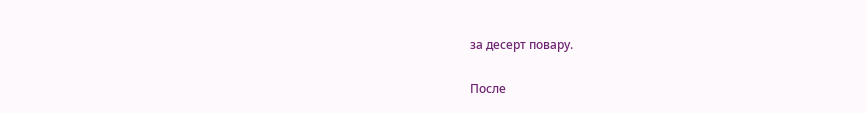за десерт повару.

После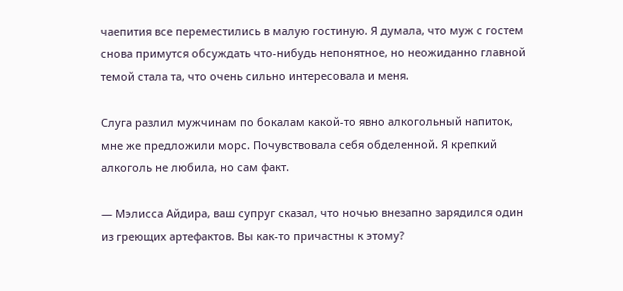чаепития все переместились в малую гостиную. Я думала, что муж с гостем снова примутся обсуждать что-нибудь непонятное, но неожиданно главной темой стала та, что очень сильно интересовала и меня.

Слуга разлил мужчинам по бокалам какой-то явно алкогольный напиток, мне же предложили морс. Почувствовала себя обделенной. Я крепкий алкоголь не любила, но сам факт.

— Мэлисса Айдира, ваш супруг сказал, что ночью внезапно зарядился один из греющих артефактов. Вы как-то причастны к этому?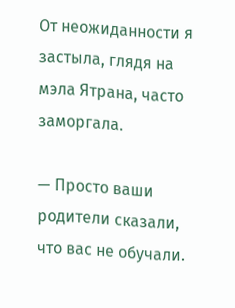От неожиданности я застыла, глядя на мэла Ятрана, часто заморгала.

— Просто ваши родители сказали, что вас не обучали.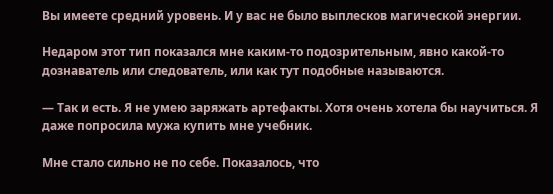Вы имеете средний уровень. И у вас не было выплесков магической энергии.

Недаром этот тип показался мне каким-то подозрительным, явно какой-то дознаватель или следователь, или как тут подобные называются.

— Так и есть. Я не умею заряжать артефакты. Хотя очень хотела бы научиться. Я даже попросила мужа купить мне учебник.

Мне стало сильно не по себе. Показалось, что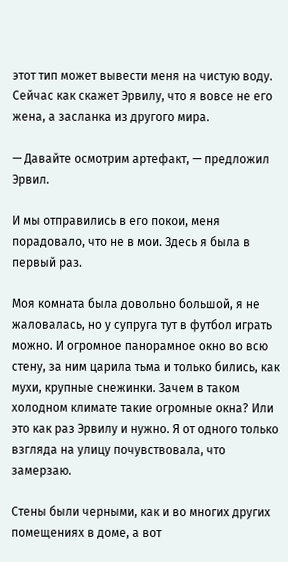этот тип может вывести меня на чистую воду. Сейчас как скажет Эрвилу, что я вовсе не его жена, а засланка из другого мира.

— Давайте осмотрим артефакт, — предложил Эрвил.

И мы отправились в его покои, меня порадовало, что не в мои. Здесь я была в первый раз.

Моя комната была довольно большой, я не жаловалась, но у супруга тут в футбол играть можно. И огромное панорамное окно во всю стену, за ним царила тьма и только бились, как мухи, крупные снежинки. Зачем в таком холодном климате такие огромные окна? Или это как раз Эрвилу и нужно. Я от одного только взгляда на улицу почувствовала, что замерзаю.

Стены были черными, как и во многих других помещениях в доме, а вот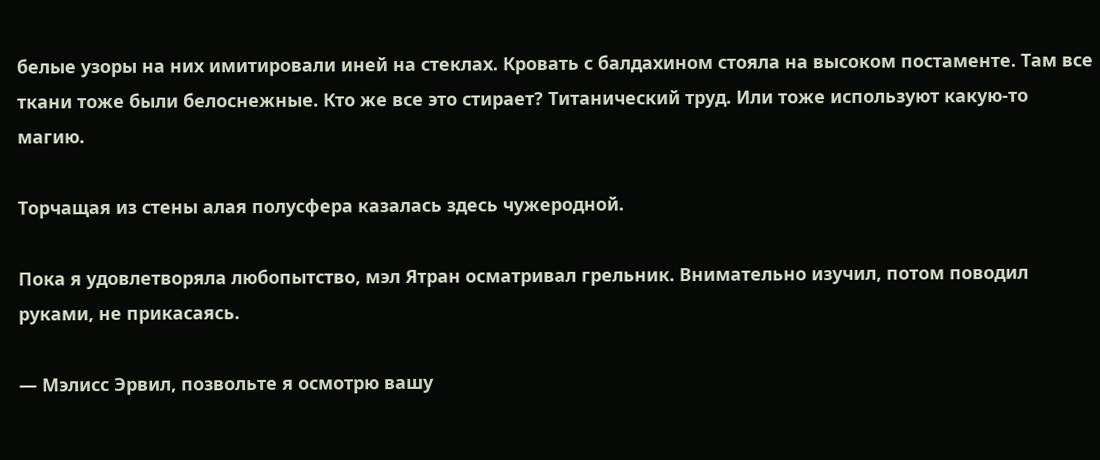белые узоры на них имитировали иней на стеклах. Кровать с балдахином стояла на высоком постаменте. Там все ткани тоже были белоснежные. Кто же все это стирает? Титанический труд. Или тоже используют какую-то магию.

Торчащая из стены алая полусфера казалась здесь чужеродной.

Пока я удовлетворяла любопытство, мэл Ятран осматривал грельник. Внимательно изучил, потом поводил руками, не прикасаясь.

— Мэлисс Эрвил, позвольте я осмотрю вашу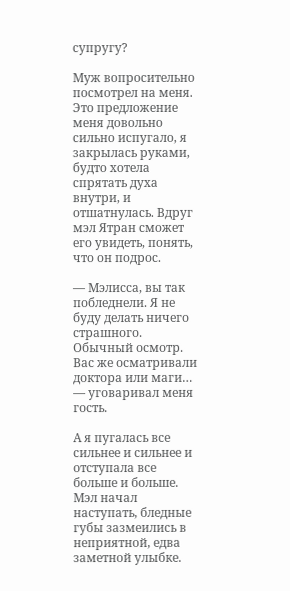супругу?

Муж вопросительно посмотрел на меня. Это предложение меня довольно сильно испугало, я закрылась руками, будто хотела спрятать духа внутри, и отшатнулась. Вдруг мэл Ятран сможет его увидеть, понять, что он подрос.

— Мэлисса, вы так побледнели. Я не буду делать ничего страшного. Обычный осмотр. Вас же осматривали доктора или маги… — уговаривал меня гость.

А я пугалась все сильнее и сильнее и отступала все больше и больше. Мэл начал наступать, бледные губы зазмеились в неприятной, едва заметной улыбке.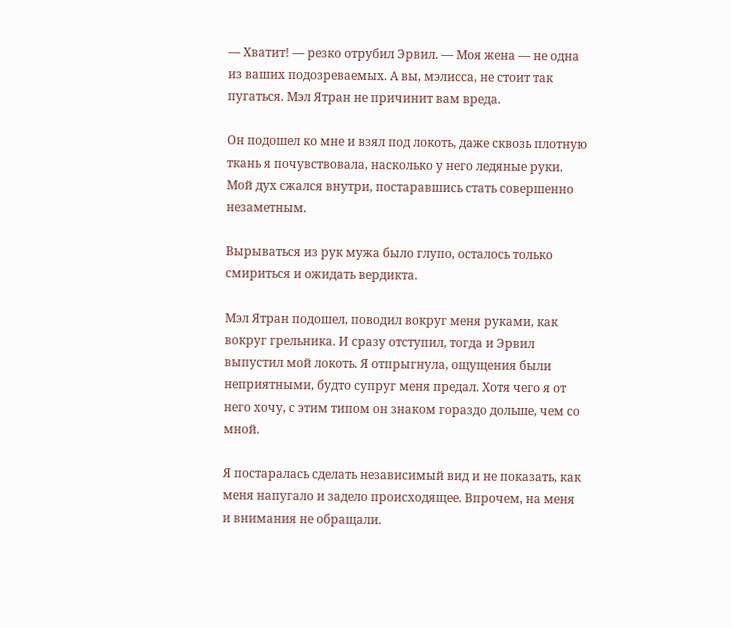— Хватит! — резко отрубил Эрвил. — Моя жена — не одна из ваших подозреваемых. А вы, мэлисса, не стоит так пугаться. Мэл Ятран не причинит вам вреда.

Он подошел ко мне и взял под локоть, даже сквозь плотную ткань я почувствовала, насколько у него ледяные руки. Мой дух сжался внутри, постаравшись стать совершенно незаметным.

Вырываться из рук мужа было глупо, осталось только смириться и ожидать вердикта.

Мэл Ятран подошел, поводил вокруг меня руками, как вокруг грельника. И сразу отступил, тогда и Эрвил выпустил мой локоть. Я отпрыгнула, ощущения были неприятными, будто супруг меня предал. Хотя чего я от него хочу, с этим типом он знаком гораздо дольше, чем со мной.

Я постаралась сделать независимый вид и не показать, как меня напугало и задело происходящее. Впрочем, на меня и внимания не обращали.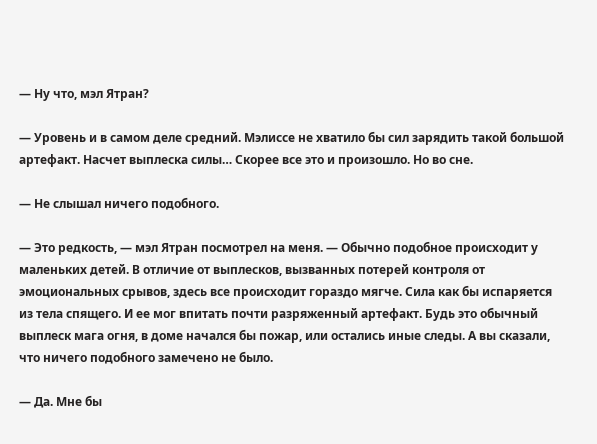— Ну что, мэл Ятран?

— Уровень и в самом деле средний. Мэлиссе не хватило бы сил зарядить такой большой артефакт. Насчет выплеска силы… Скорее все это и произошло. Но во сне.

— Не слышал ничего подобного.

— Это редкость, — мэл Ятран посмотрел на меня. — Обычно подобное происходит у маленьких детей. В отличие от выплесков, вызванных потерей контроля от эмоциональных срывов, здесь все происходит гораздо мягче. Сила как бы испаряется из тела спящего. И ее мог впитать почти разряженный артефакт. Будь это обычный выплеск мага огня, в доме начался бы пожар, или остались иные следы. А вы сказали, что ничего подобного замечено не было.

— Да. Мне бы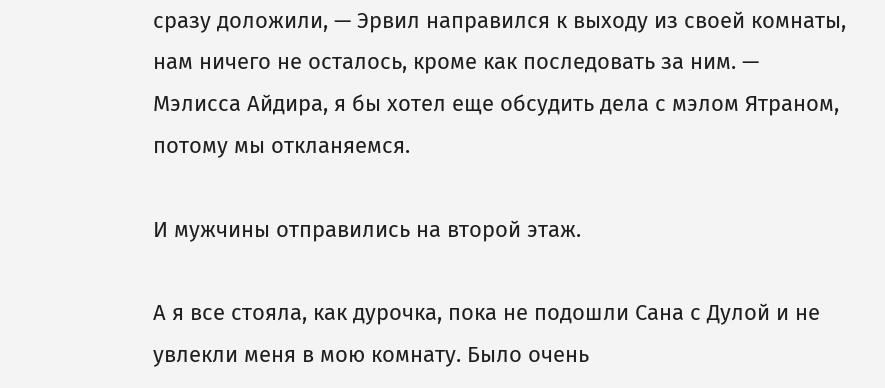сразу доложили, — Эрвил направился к выходу из своей комнаты, нам ничего не осталось, кроме как последовать за ним. — Мэлисса Айдира, я бы хотел еще обсудить дела с мэлом Ятраном, потому мы откланяемся.

И мужчины отправились на второй этаж.

А я все стояла, как дурочка, пока не подошли Сана с Дулой и не увлекли меня в мою комнату. Было очень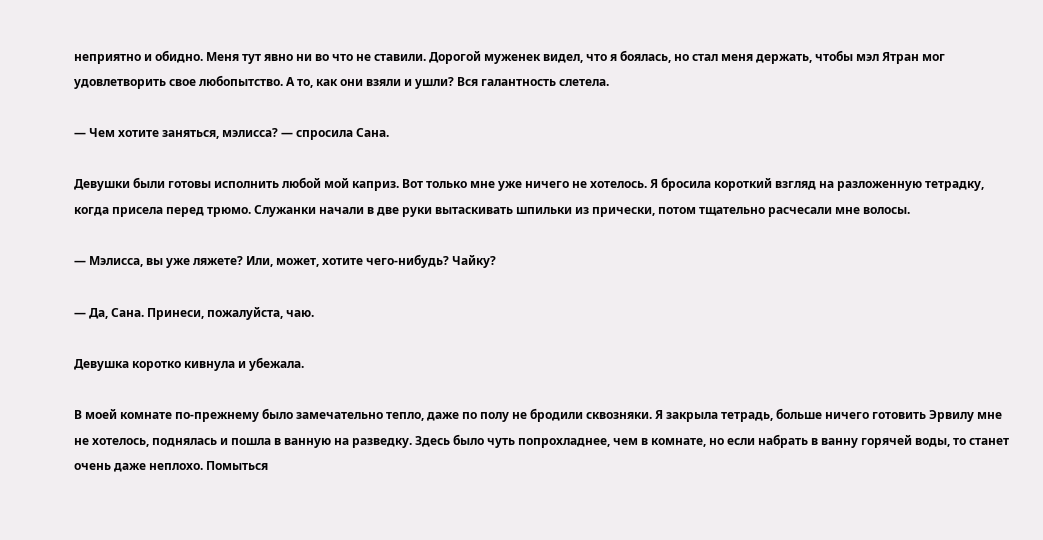неприятно и обидно. Меня тут явно ни во что не ставили. Дорогой муженек видел, что я боялась, но стал меня держать, чтобы мэл Ятран мог удовлетворить свое любопытство. А то, как они взяли и ушли? Вся галантность слетела.

— Чем хотите заняться, мэлисса? — спросила Сана.

Девушки были готовы исполнить любой мой каприз. Вот только мне уже ничего не хотелось. Я бросила короткий взгляд на разложенную тетрадку, когда присела перед трюмо. Служанки начали в две руки вытаскивать шпильки из прически, потом тщательно расчесали мне волосы.

— Мэлисса, вы уже ляжете? Или, может, хотите чего-нибудь? Чайку?

— Да, Сана. Принеси, пожалуйста, чаю.

Девушка коротко кивнула и убежала.

В моей комнате по-прежнему было замечательно тепло, даже по полу не бродили сквозняки. Я закрыла тетрадь, больше ничего готовить Эрвилу мне не хотелось, поднялась и пошла в ванную на разведку. Здесь было чуть попрохладнее, чем в комнате, но если набрать в ванну горячей воды, то станет очень даже неплохо. Помыться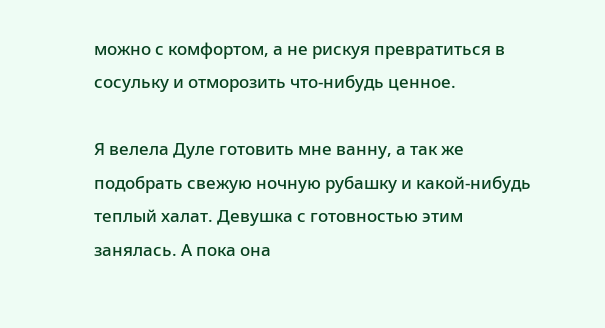можно с комфортом, а не рискуя превратиться в сосульку и отморозить что-нибудь ценное.

Я велела Дуле готовить мне ванну, а так же подобрать свежую ночную рубашку и какой-нибудь теплый халат. Девушка с готовностью этим занялась. А пока она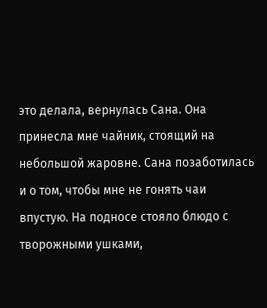это делала, вернулась Сана. Она принесла мне чайник, стоящий на небольшой жаровне. Сана позаботилась и о том, чтобы мне не гонять чаи впустую. На подносе стояло блюдо с творожными ушками,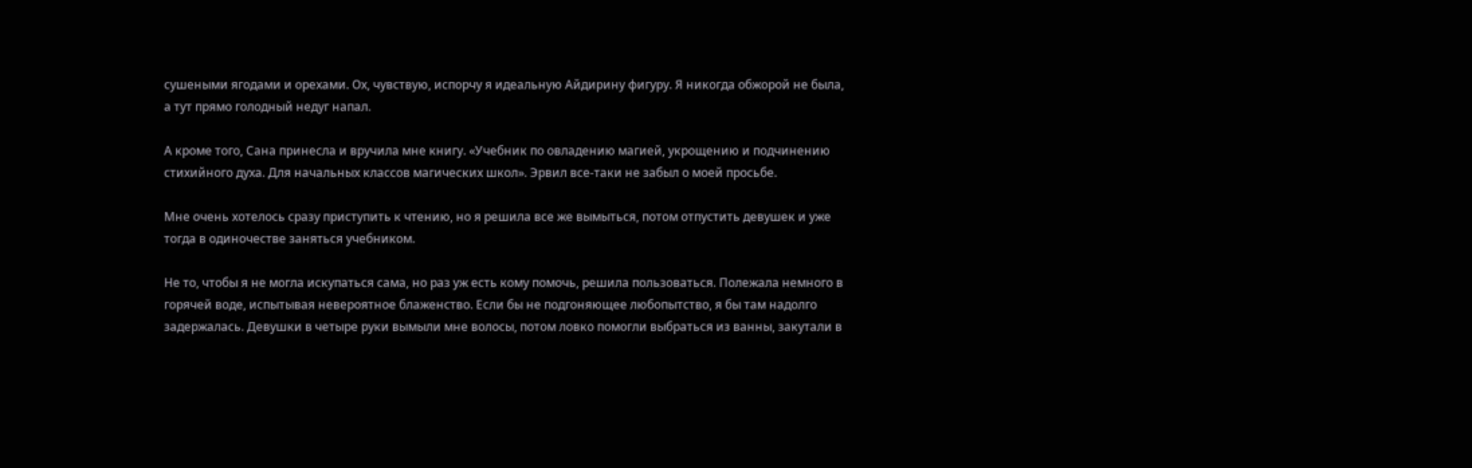сушеными ягодами и орехами. Ох, чувствую, испорчу я идеальную Айдирину фигуру. Я никогда обжорой не была, а тут прямо голодный недуг напал.

А кроме того, Сана принесла и вручила мне книгу. «Учебник по овладению магией, укрощению и подчинению стихийного духа. Для начальных классов магических школ». Эрвил все-таки не забыл о моей просьбе.

Мне очень хотелось сразу приступить к чтению, но я решила все же вымыться, потом отпустить девушек и уже тогда в одиночестве заняться учебником.

Не то, чтобы я не могла искупаться сама, но раз уж есть кому помочь, решила пользоваться. Полежала немного в горячей воде, испытывая невероятное блаженство. Если бы не подгоняющее любопытство, я бы там надолго задержалась. Девушки в четыре руки вымыли мне волосы, потом ловко помогли выбраться из ванны, закутали в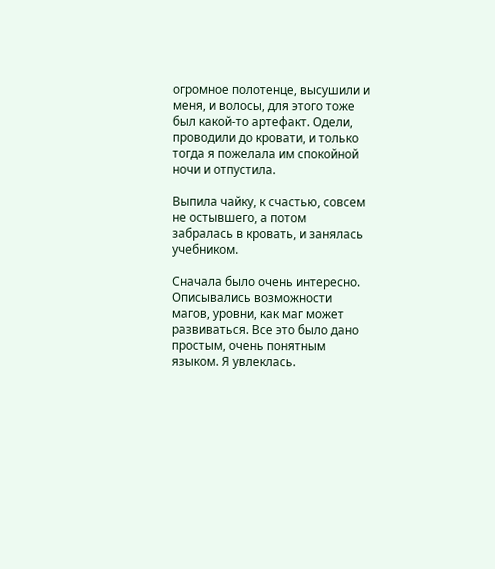огромное полотенце, высушили и меня, и волосы, для этого тоже был какой-то артефакт. Одели, проводили до кровати, и только тогда я пожелала им спокойной ночи и отпустила.

Выпила чайку, к счастью, совсем не остывшего, а потом забралась в кровать, и занялась учебником.

Сначала было очень интересно. Описывались возможности магов, уровни, как маг может развиваться. Все это было дано простым, очень понятным языком. Я увлеклась.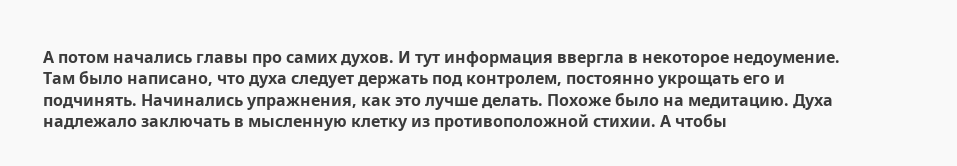А потом начались главы про самих духов. И тут информация ввергла в некоторое недоумение. Там было написано, что духа следует держать под контролем, постоянно укрощать его и подчинять. Начинались упражнения, как это лучше делать. Похоже было на медитацию. Духа надлежало заключать в мысленную клетку из противоположной стихии. А чтобы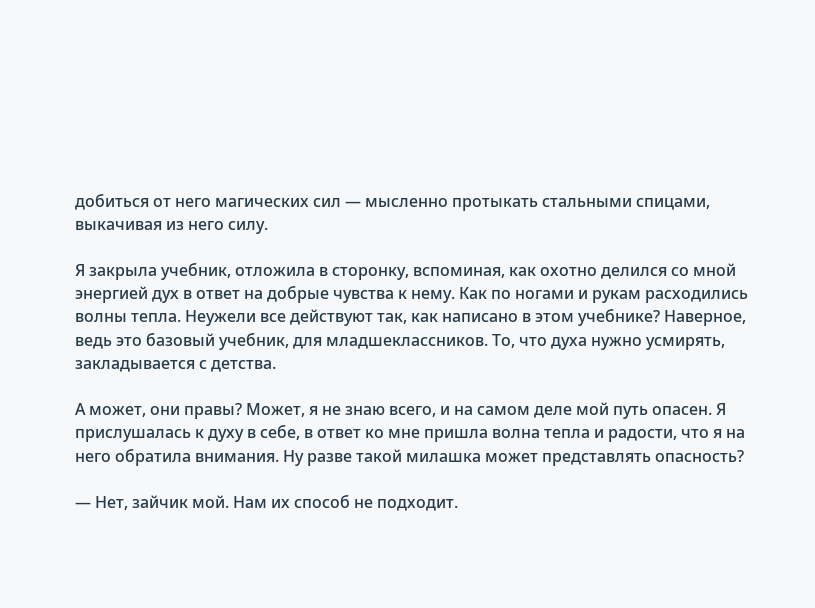добиться от него магических сил — мысленно протыкать стальными спицами, выкачивая из него силу.

Я закрыла учебник, отложила в сторонку, вспоминая, как охотно делился со мной энергией дух в ответ на добрые чувства к нему. Как по ногами и рукам расходились волны тепла. Неужели все действуют так, как написано в этом учебнике? Наверное, ведь это базовый учебник, для младшеклассников. То, что духа нужно усмирять, закладывается с детства.

А может, они правы? Может, я не знаю всего, и на самом деле мой путь опасен. Я прислушалась к духу в себе, в ответ ко мне пришла волна тепла и радости, что я на него обратила внимания. Ну разве такой милашка может представлять опасность?

— Нет, зайчик мой. Нам их способ не подходит.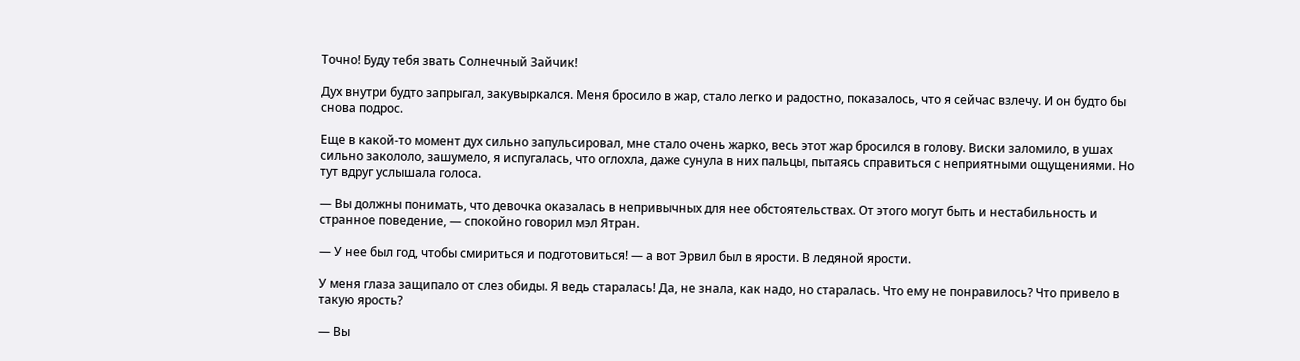Точно! Буду тебя звать Солнечный Зайчик!

Дух внутри будто запрыгал, закувыркался. Меня бросило в жар, стало легко и радостно, показалось, что я сейчас взлечу. И он будто бы снова подрос.

Еще в какой-то момент дух сильно запульсировал, мне стало очень жарко, весь этот жар бросился в голову. Виски заломило, в ушах сильно закололо, зашумело, я испугалась, что оглохла, даже сунула в них пальцы, пытаясь справиться с неприятными ощущениями. Но тут вдруг услышала голоса.

— Вы должны понимать, что девочка оказалась в непривычных для нее обстоятельствах. От этого могут быть и нестабильность и странное поведение, — спокойно говорил мэл Ятран.

— У нее был год, чтобы смириться и подготовиться! — а вот Эрвил был в ярости. В ледяной ярости.

У меня глаза защипало от слез обиды. Я ведь старалась! Да, не знала, как надо, но старалась. Что ему не понравилось? Что привело в такую ярость?

— Вы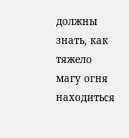должны знать, как тяжело магу огня находиться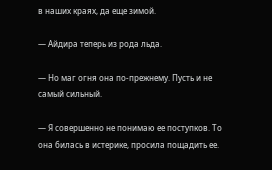в наших краях, да еще зимой.

— Айдира теперь из рода льда.

— Но маг огня она по-прежнему. Пусть и не самый сильный.

— Я совершенно не понимаю ее поступков. То она билась в истерике, просила пощадить ее.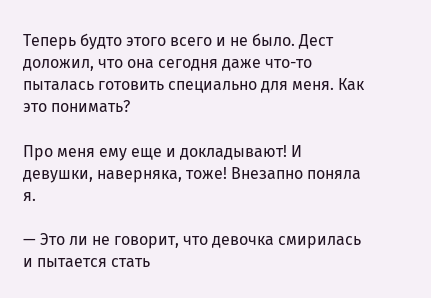Теперь будто этого всего и не было. Дест доложил, что она сегодня даже что-то пыталась готовить специально для меня. Как это понимать?

Про меня ему еще и докладывают! И девушки, наверняка, тоже! Внезапно поняла я.

— Это ли не говорит, что девочка смирилась и пытается стать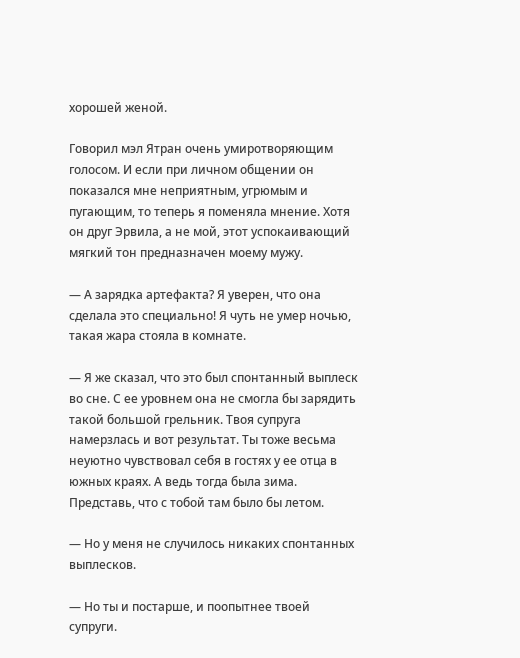хорошей женой.

Говорил мэл Ятран очень умиротворяющим голосом. И если при личном общении он показался мне неприятным, угрюмым и пугающим, то теперь я поменяла мнение. Хотя он друг Эрвила, а не мой, этот успокаивающий мягкий тон предназначен моему мужу.

— А зарядка артефакта? Я уверен, что она сделала это специально! Я чуть не умер ночью, такая жара стояла в комнате.

— Я же сказал, что это был спонтанный выплеск во сне. С ее уровнем она не смогла бы зарядить такой большой грельник. Твоя супруга намерзлась и вот результат. Ты тоже весьма неуютно чувствовал себя в гостях у ее отца в южных краях. А ведь тогда была зима. Представь, что с тобой там было бы летом.

— Но у меня не случилось никаких спонтанных выплесков.

— Но ты и постарше, и поопытнее твоей супруги.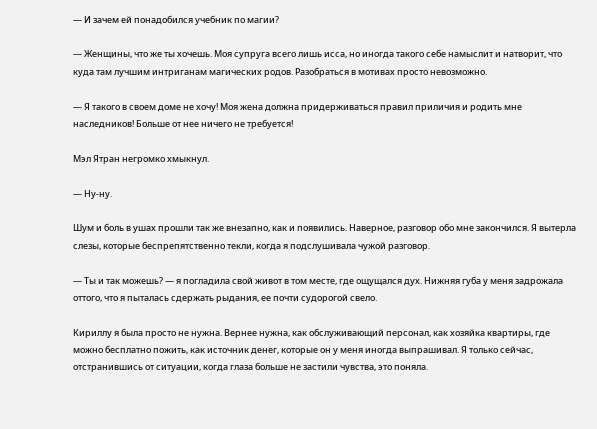— И зачем ей понадобился учебник по магии?

— Женщины, что же ты хочешь. Моя супруга всего лишь исса, но иногда такого себе намыслит и натворит, что куда там лучшим интриганам магических родов. Разобраться в мотивах просто невозможно.

— Я такого в своем доме не хочу! Моя жена должна придерживаться правил приличия и родить мне наследников! Больше от нее ничего не требуется!

Мэл Ятран негромко хмыкнул.

— Ну-ну.

Шум и боль в ушах прошли так же внезапно, как и появились. Наверное, разговор обо мне закончился. Я вытерла слезы, которые беспрепятственно текли, когда я подслушивала чужой разговор.

— Ты и так можешь? — я погладила свой живот в том месте, где ощущался дух. Нижняя губа у меня задрожала оттого, что я пыталась сдержать рыдания, ее почти судорогой свело.

Кириллу я была просто не нужна. Вернее нужна, как обслуживающий персонал, как хозяйка квартиры, где можно бесплатно пожить, как источник денег, которые он у меня иногда выпрашивал. Я только сейчас, отстранившись от ситуации, когда глаза больше не застили чувства, это поняла.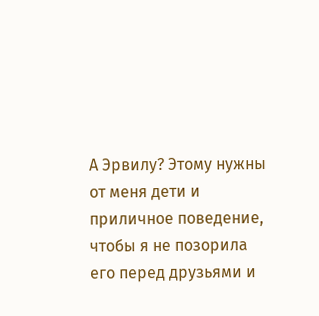А Эрвилу? Этому нужны от меня дети и приличное поведение, чтобы я не позорила его перед друзьями и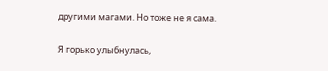другими магами. Но тоже не я сама.

Я горько улыбнулась,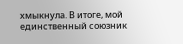хмыкнула. В итоге, мой единственный союзник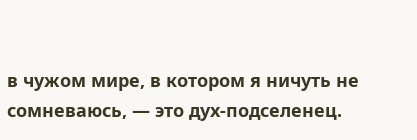в чужом мире, в котором я ничуть не сомневаюсь, — это дух-подселенец.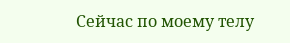Сейчас по моему телу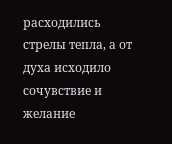расходились стрелы тепла, а от духа исходило сочувствие и желание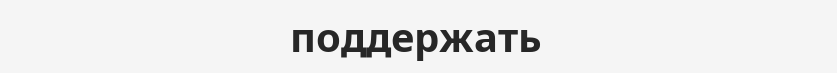поддержать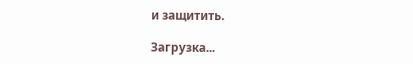и защитить.

Загрузка...